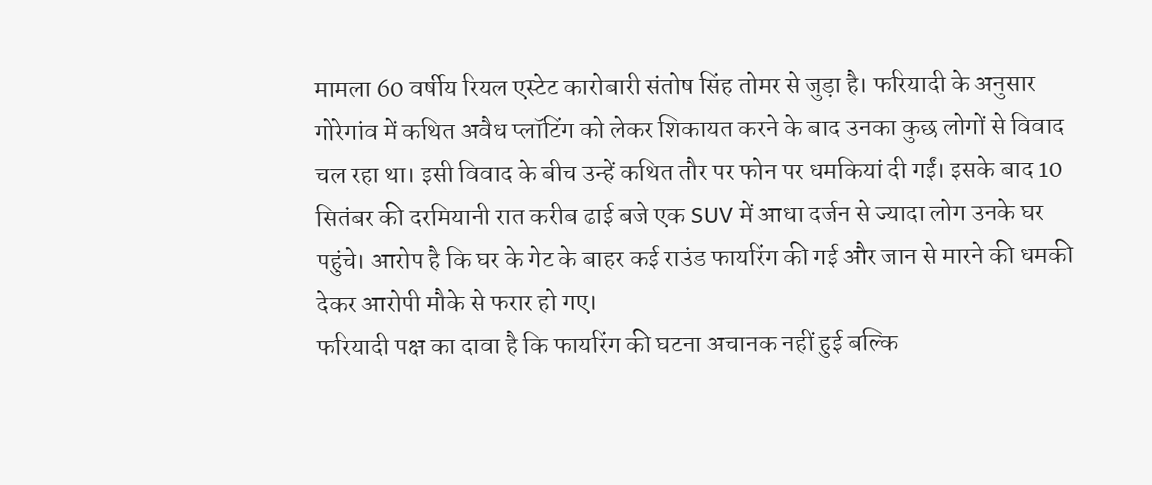मामला 60 वर्षीय रियल एस्टेट कारोबारी संतोष सिंह तोमर से जुड़ा है। फरियादी के अनुसार गोरेगांव में कथित अवैध प्लॉटिंग को लेकर शिकायत करने के बाद उनका कुछ लोगों से विवाद चल रहा था। इसी विवाद के बीच उन्हें कथित तौर पर फोन पर धमकियां दी गईं। इसके बाद 10 सितंबर की दरमियानी रात करीब ढाई बजे एक SUV में आधा दर्जन से ज्यादा लोग उनके घर पहुंचे। आरोप है कि घर के गेट के बाहर कई राउंड फायरिंग की गई और जान से मारने की धमकी देकर आरोपी मौके से फरार हो गए।
फरियादी पक्ष का दावा है कि फायरिंग की घटना अचानक नहीं हुई बल्कि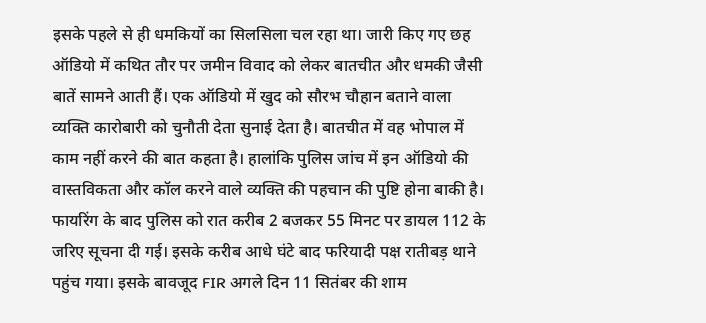इसके पहले से ही धमकियों का सिलसिला चल रहा था। जारी किए गए छह ऑडियो में कथित तौर पर जमीन विवाद को लेकर बातचीत और धमकी जैसी बातें सामने आती हैं। एक ऑडियो में खुद को सौरभ चौहान बताने वाला व्यक्ति कारोबारी को चुनौती देता सुनाई देता है। बातचीत में वह भोपाल में काम नहीं करने की बात कहता है। हालांकि पुलिस जांच में इन ऑडियो की वास्तविकता और कॉल करने वाले व्यक्ति की पहचान की पुष्टि होना बाकी है।
फायरिंग के बाद पुलिस को रात करीब 2 बजकर 55 मिनट पर डायल 112 के जरिए सूचना दी गई। इसके करीब आधे घंटे बाद फरियादी पक्ष रातीबड़ थाने पहुंच गया। इसके बावजूद FIR अगले दिन 11 सितंबर की शाम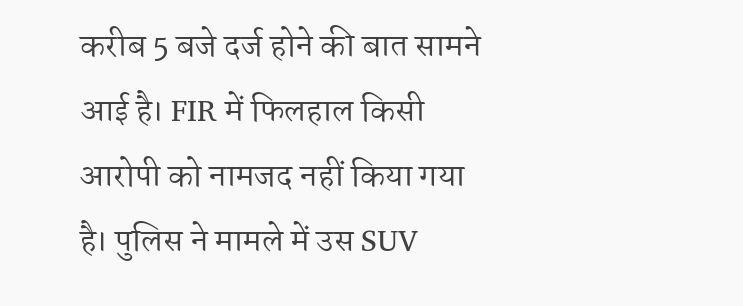करीब 5 बजे दर्ज होने की बात सामने आई है। FIR में फिलहाल किसी आरोपी को नामजद नहीं किया गया है। पुलिस ने मामले में उस SUV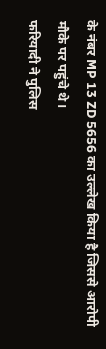के नंबर MP 13 ZD 5656 का उल्लेख किया है जिससे आरोपी मौके पर पहुंचे थे।
फरियादी ने पुलिस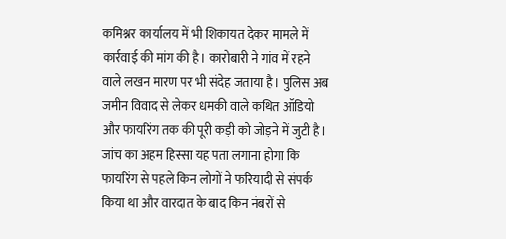कमिश्नर कार्यालय में भी शिकायत देकर मामले में कार्रवाई की मांग की है। कारोबारी ने गांव में रहने वाले लखन मारण पर भी संदेह जताया है। पुलिस अब जमीन विवाद से लेकर धमकी वाले कथित ऑडियो और फायरिंग तक की पूरी कड़ी को जोड़ने में जुटी है। जांच का अहम हिस्सा यह पता लगाना होगा कि फायरिंग से पहले किन लोगों ने फरियादी से संपर्क किया था और वारदात के बाद किन नंबरों से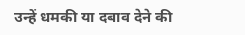उन्हें धमकी या दबाव देने की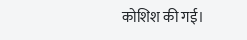कोशिश की गई।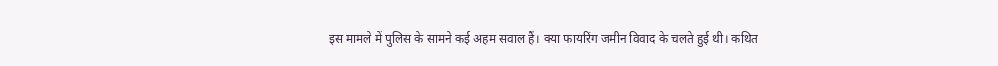इस मामले में पुलिस के सामने कई अहम सवाल हैं। क्या फायरिंग जमीन विवाद के चलते हुई थी। कथित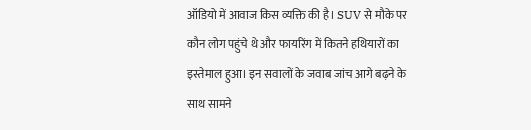ऑडियो में आवाज किस व्यक्ति की है। SUV से मौके पर कौन लोग पहुंचे थे और फायरिंग में कितने हथियारों का इस्तेमाल हुआ। इन सवालों के जवाब जांच आगे बढ़ने के साथ सामने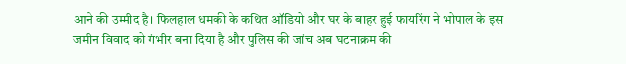आने की उम्मीद है। फिलहाल धमकी के कथित ऑडियो और घर के बाहर हुई फायरिंग ने भोपाल के इस जमीन विवाद को गंभीर बना दिया है और पुलिस की जांच अब घटनाक्रम की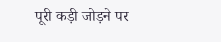पूरी कड़ी जोड़ने पर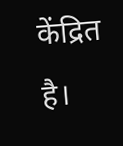केंद्रित है।